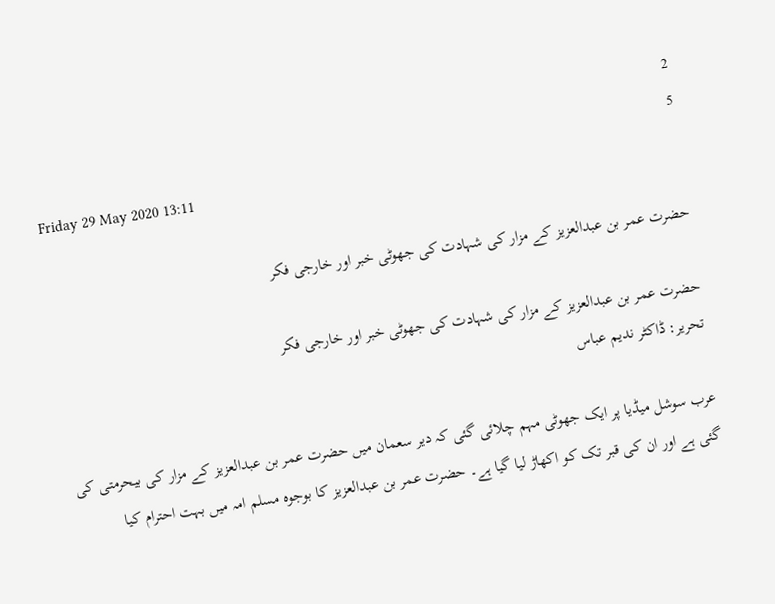2
5
Friday 29 May 2020 13:11

حضرت عمر بن عبدالعزیز کے مزار کی شہادت کی جھوٹی خبر اور خارجی فکر

حضرت عمر بن عبدالعزیز کے مزار کی شہادت کی جھوٹی خبر اور خارجی فکر
تحریر: ڈاکٹر ندیم عباس

عرب سوشل میڈیا پر ایک جھوٹی مہم چلائی گئی کہ دیر سعمان میں حضرت عمر بن عبدالعزیز کے مزار کی بیحرمتی کی گئی ہے اور ان کی قبر تک کو اکھاڑ لیا گیا ہے۔ حضرت عمر بن عبدالعزیز کا بوجوہ مسلم امہ میں بہت احترام کیا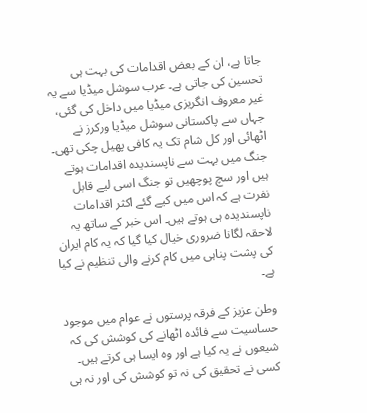جاتا ہے، ان کے بعض اقدامات کی بہت ہی تحسین کی جاتی ہے۔ عرب سوشل میڈیا سے یہ غیر معروف انگریزی میڈیا میں داخل کی گئی، جہاں سے پاکستانی سوشل میڈیا ورکرز نے اٹھائی اور کل شام تک یہ کافی پھیل چکی تھی۔ جنگ میں بہت سے ناپسندیدہ اقدامات ہوتے ہیں اور سچ پوچھیں تو جنگ اسی لیے قابل نفرت ہے کہ اس میں کیے گئے اکثر اقدامات ناپسندیدہ ہی ہوتے ہیں۔ اس خبر کے ساتھ یہ لاحقہ لگانا ضروری خیال کیا گیا کہ یہ کام ایران کی پشت پناہی میں کام کرنے والی تنظیم نے کیا ہے۔

وطن عزیز کے فرقہ پرستوں نے عوام میں موجود حساسیت سے فائدہ اٹھانے کی کوشش کی کہ شیعوں نے یہ کیا ہے اور وہ ایسا ہی کرتے ہیں۔ کسی نے تحقیق کی نہ تو کوشش کی اور نہ ہی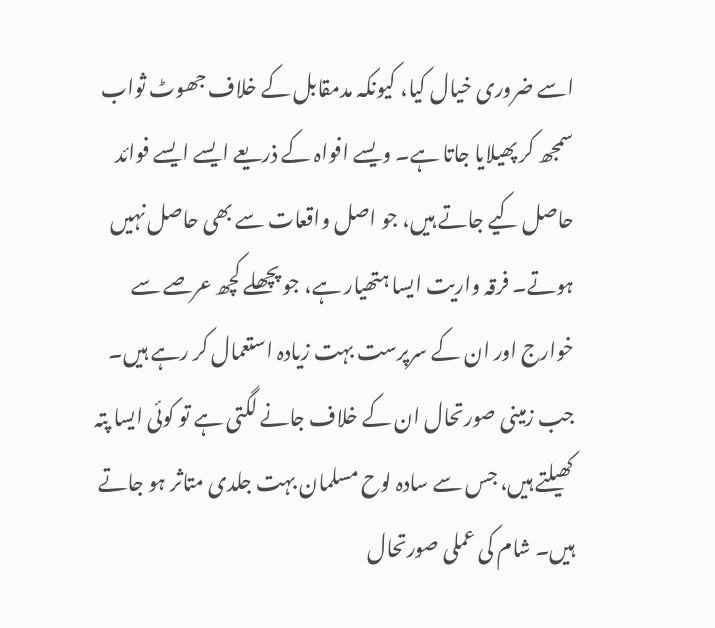اسے ضروری خیال کیا، کیونکہ مدمقابل کے خلاف جھوٹ ثواب سمجھ کر پھیلایا جاتا ہے۔ ویسے افواہ کے ذریعے ایسے ایسے فوائد حاصل کیے جاتے ہیں، جو اصل واقعات سے بھی حاصل نہیں ہوتے۔ فرقہ واریت ایسا ہتھیار ہے، جو پچھلے کچھ عرصے سے خوارج اور ان کے سرپرست بہت زیادہ استعمال کر رہے ہیں۔ جب زمینی صورتحال ان کے خلاف جانے لگتی ہے تو کوئی ایسا پتہ کھیلتے ہیں، جس سے سادہ لوح مسلمان بہت جلدی متاثر ہو جاتے ہیں۔ شام کی عملی صورتحال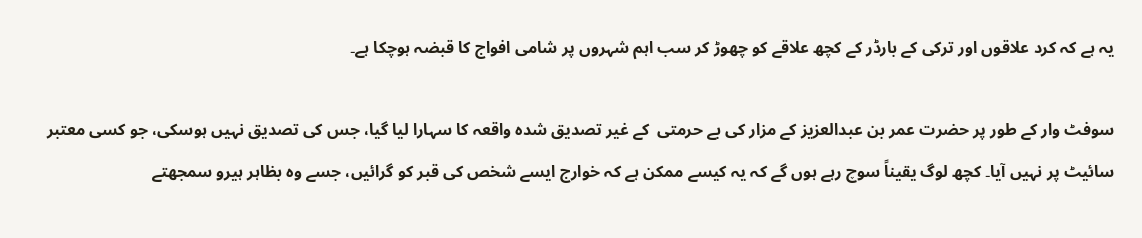یہ ہے کہ کرد علاقوں اور ترکی کے بارڈر کے کچھ علاقے کو چھوڑ کر سب اہم شہروں پر شامی افواج کا قبضہ ہوچکا ہے۔

سوفٹ وار کے طور پر حضرت عمر بن عبدالعزیز کے مزار کی بے حرمتی  کے غیر تصدیق شدہ واقعہ کا سہارا لیا گیا، جس کی تصدیق نہیں ہوسکی، جو کسی معتبر سائیٹ پر نہیں آیا۔ کچھ لوگ یقیناً سوچ رہے ہوں گے کہ یہ کیسے ممکن ہے کہ خوارج ایسے شخص کی قبر کو گرائیں، جسے وہ بظاہر ہیرو سمجھتے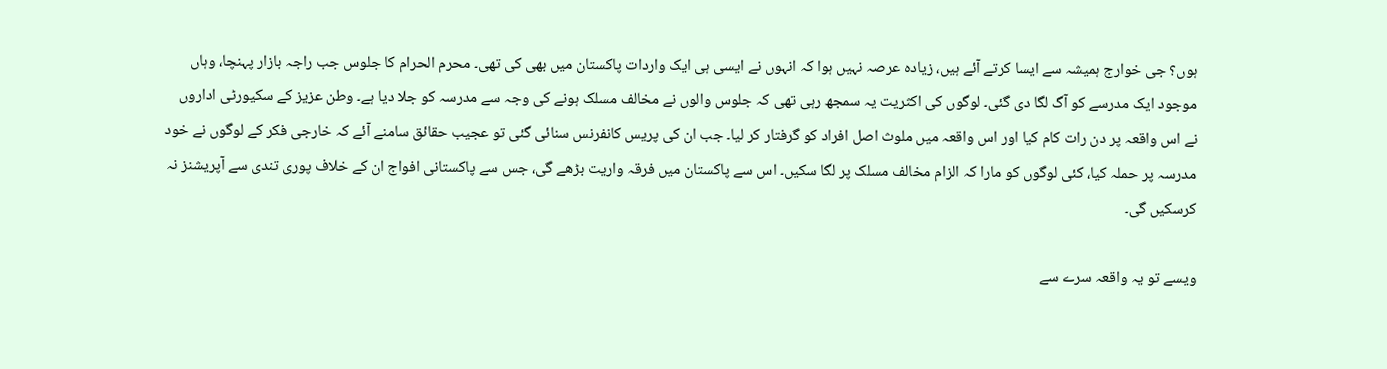ہوں؟ جی خوارج ہمیشہ سے ایسا کرتے آئے ہیں، زیادہ عرصہ نہیں ہوا کہ انہوں نے ایسی ہی ایک واردات پاکستان میں بھی کی تھی۔ محرم الحرام کا جلوس جب راجہ بازار پہنچا، وہاں موجود ایک مدرسے کو آگ لگا دی گئی۔ لوگوں کی اکثریت یہ سمجھ رہی تھی کہ جلوس والوں نے مخالف مسلک ہونے کی وجہ سے مدرسہ کو جلا دیا ہے۔ وطن عزیز کے سکیورٹی اداروں نے اس واقعہ پر دن رات کام کیا اور اس واقعہ میں ملوث اصل افراد کو گرفتار کر لیا۔ جب ان کی پریس کانفرنس سنائی گئی تو عجیب حقائق سامنے آئے کہ خارجی فکر کے لوگوں نے خود مدرسہ پر حملہ کیا، کئی لوگوں کو مارا کہ الزام مخالف مسلک پر لگا سکیں۔ اس سے پاکستان میں فرقہ واریت بڑھے گی، جس سے پاکستانی افواج ان کے خلاف پوری تندی سے آپریشنز نہ کرسکیں گی۔

ویسے تو یہ واقعہ سرے سے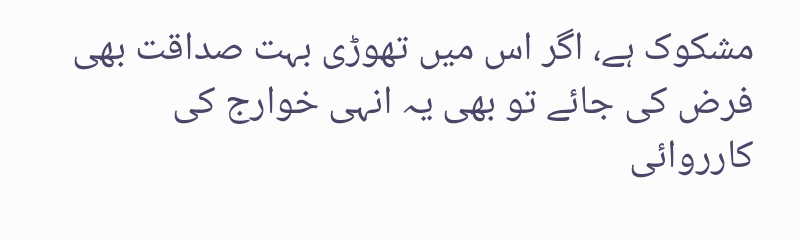مشکوک ہے، اگر اس میں تھوڑی بہت صداقت بھی فرض کی جائے تو بھی یہ انہی خوارج کی کارروائی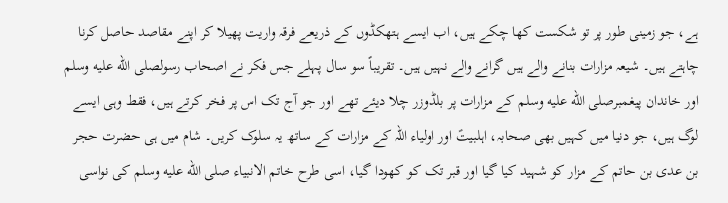ہے، جو زمینی طور پر تو شکست کھا چکے ہیں، اب ایسے ہتھکڈوں کے ذریعے فرقہ واریت پھیلا کر اپنے مقاصد حاصل کرنا چاہتے ہیں۔ شیعہ مزارات بنانے والے ہیں گرانے والے نہیں ہیں۔ تقریباً سو سال پہلے جس فکر نے اصحاب رسولصلى الله عليه وسلم اور خاندان پیغمبرصلى الله عليه وسلم کے مزارات پر بلڈوزر چلا دیئے تھے اور جو آج تک اس پر فخر کرتے ہیں، فقط وہی ایسے لوگ ہیں، جو دنیا میں کہیں بھی صحابہ، اہلبیتؑ اور اولیاء اللہ کے مزارات کے ساتھ یہ سلوک کریں۔ شام میں ہی حضرت حجر بن عدی بن حاتم کے مزار کو شہید کیا گیا اور قبر تک کو کھودا گیا، اسی طرح خاتم الانبیاء صلى الله عليه وسلم کی نواسی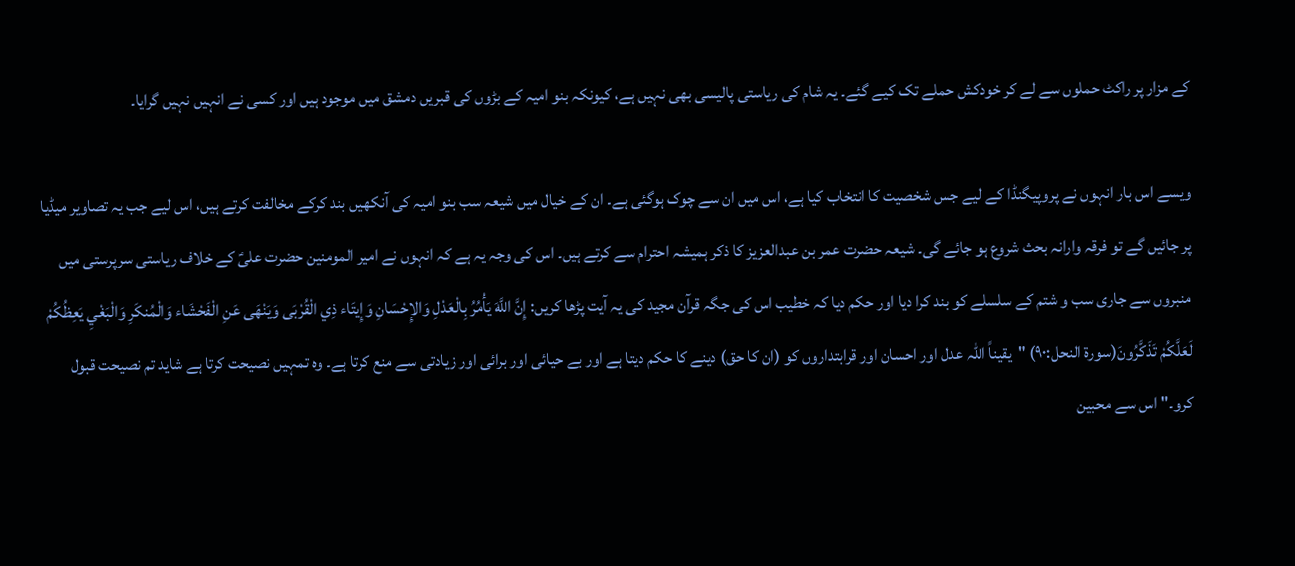کے مزار پر راکٹ حملوں سے لے کر خودکش حملے تک کیے گئے۔ یہ شام کی ریاستی پالیسی بھی نہیں ہے، کیونکہ بنو امیہ کے بڑوں کی قبریں دمشق میں موجود ہیں اور کسی نے انہیں نہیں گرایا۔

ویسے اس بار انہوں نے پروپیگنڈا کے لیے جس شخصیت کا انتخاب کیا ہے، اس میں ان سے چوک ہوگئی ہے۔ ان کے خیال میں شیعہ سب بنو امیہ کی آنکھیں بند کرکے مخالفت کرتے ہیں، اس لیے جب یہ تصاویر میڈیا پر جائیں گے تو فرقہ وارانہ بحث شروع ہو جائے گی۔ شیعہ حضرت عمر بن عبدالعزیز کا ذکر ہمیشہ احترام سے کرتے ہیں۔ اس کی وجہ یہ ہے کہ انہوں نے امیر المومنین حضرت علیؑ کے خلاف ریاستی سرپرستی میں منبروں سے جاری سب و شتم کے سلسلے کو بند کرا دیا اور حکم دیا کہ خطیب اس کی جگہ قرآن مجید کی یہ آیت پڑھا کریں: إِنَّ اللَّهَ يَأْمُرُ بِالْعَدْلِ وَالإِحْسَانِ وَإِيتَاء ذِي الْقُرْبَى وَيَنْهَى عَنِ الْفَحْشَاء وَالْمُنكَرِ وَالْبَغْيِ يَعِظُكُمْ لَعَلَّكُمْ تَذَكَّرُونَ(سورۃ النحل:۹۰) "یقیناً اللہ عدل اور احسان اور قرابتداروں کو (ان کا حق) دینے کا حکم دیتا ہے اور بے حیائی اور برائی اور زیادتی سے منع کرتا ہے۔ وہ تمہیں نصیحت کرتا ہے شاید تم نصیحت قبول کرو۔" اس سے محبین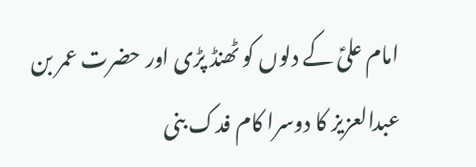امام علیؑ کے دلوں کو ٹھنڈ پڑی اور حضرت عمر بن عبدالعزیز کا دوسرا کام فدک بنی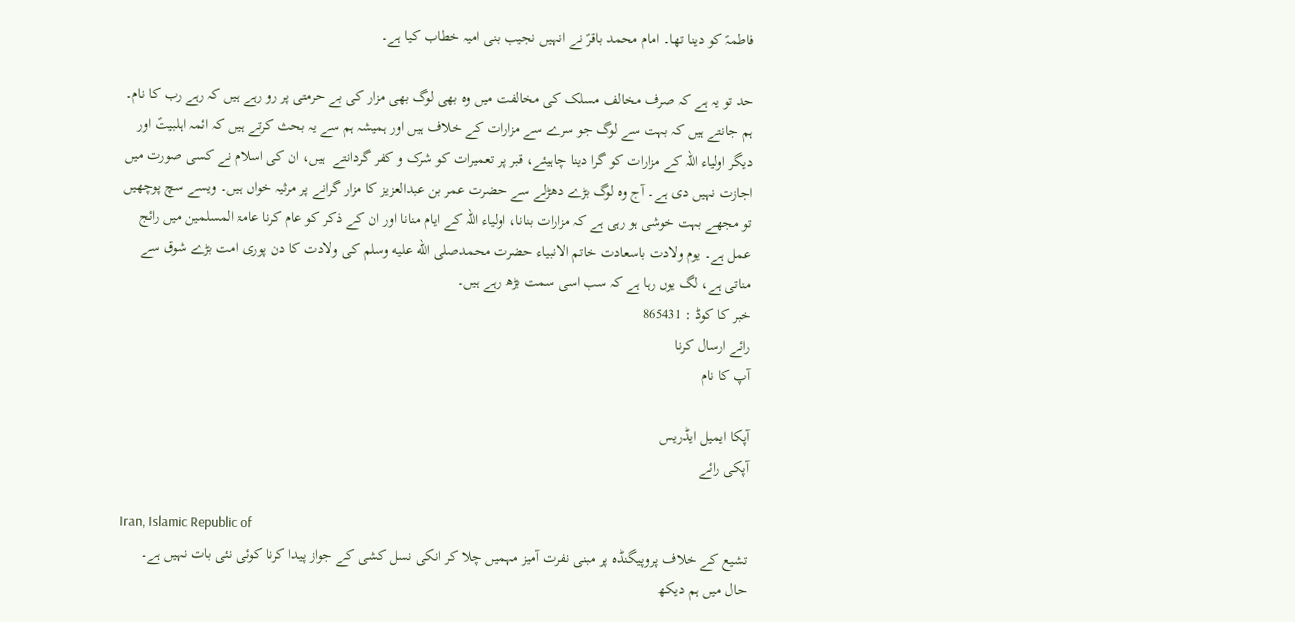فاطمہؑ کو دینا تھا۔ امام محمد باقرؑ نے انہیں نجیب بنی امیہ خطاب کیا ہے۔

حد تو یہ ہے کہ صرف مخالف مسلک کی مخالفت میں وہ بھی لوگ بھی مزار کی بے حرمتی پر رو رہے ہیں کہ رہے رب کا نام۔ ہم جانتے ہیں کہ بہت سے لوگ جو سرے سے مزارات کے خلاف ہیں اور ہمیشہ ہم سے یہ بحث کرتے ہیں کہ ائمہ اہلبیتؑ اور دیگر اولیاء اللہ کے مزارات کو گرا دینا چاہیئے، قبر پر تعمیرات کو شرک و کفر گردانتے  ہیں، ان کی اسلام نے کسی صورت میں اجازت نہیں دی ہے۔ آج وہ لوگ بڑے دھڑلے سے حضرت عمر بن عبدالعزیز کا مزار گرانے پر مرثیہ خواں ہیں۔ ویسے سچ پوچھیں تو مجھے بہت خوشی ہو رہی ہے کہ مزارات بنانا، اولیاء اللہ کے ایام منانا اور ان کے ذکر کو عام کرنا عامۃ المسلمین میں رائج عمل ہے۔ یوم ولادت باسعادت خاتم الانبیاء حضرت محمدصلى الله عليه وسلم کی ولادت کا دن پوری امت بڑے شوق سے مناتی ہے، لگ یوں رہا ہے کہ سب اسی سمت بڑھ رہے ہیں۔
خبر کا کوڈ : 865431
رائے ارسال کرنا
آپ کا نام

آپکا ایمیل ایڈریس
آپکی رائے

Iran, Islamic Republic of
تشیع کے خلاف پروپیگنڈہ پر مبنی نفرت آمیز مہمیں چلا کر انکی نسل کشی کے جواز پیدا کرنا کوئی نئی بات نہیں ہے۔ حال میں ہم دیکھ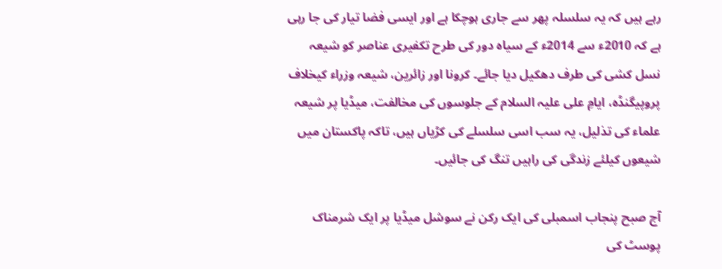رہے ہیں کہ یہ سلسلہ پھر سے جاری ہوچکا ہے اور ایسی فضا تیار کی جا رہی ہے کہ 2010ء سے 2014ء کے سیاہ دور کی طرح تکفیری عناصر کو شیعہ نسل کشی کی طرف دھکیل دیا جائے۔ کرونا اور زائرین، شیعہ وزراء کیخلاف پروپیگنڈہ، ایامِ علی علیہ السلام کے جلوسوں کی مخالفت، میڈیا پر شیعہ علماء کی تذلیل، یہ سب اسی سلسلے کی کڑیاں ہیں، تاکہ پاکستان میں شیعوں کیلئے زندگی کی راہیں تنگ کی جائیں۔

آج صبح پنجاب اسمبلی کی ایک رکن نے سوشل میڈیا پر ایک شرمناک پوسٹ کی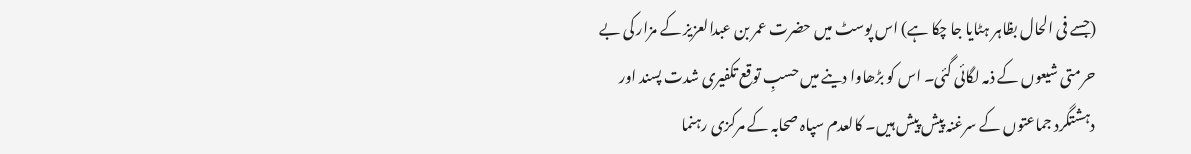(جسے فی الحال بظاہر ہٹایا جا چکا ہے) اس پوسٹ میں حضرت عمر بن عبدالعزیز کے مزار کی بے حرمتی شیعوں کے ذمہ لگائی گئی۔ اس کو بڑھاوا دینے میں حسبِ توقع تکفیری شدت پسند اور دہشتگرد جماعتوں کے سرغنہ پیش پیش ہیں۔ کالعدم سپاہ صحابہ کے مرکزی رہنما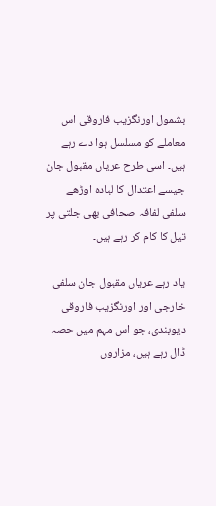بشمول اورنگزیب فاروقی اس معاملے کو مسلسل ہوا دے رہے ہیں۔ اسی طرح عریاں مقبول جان جیسے اعتدال کا لبادہ اوڑھے سلفی لفافہ صحافی بھی جلتی پر تیل کا کام کر رہے ہیں۔

یاد رہے عریاں مقبول جان سلفی خارجی اور اورنگزیب فاروقی دیوبندی، جو اس مہم میں حصہ ڈال رہے ہیں، مزاروں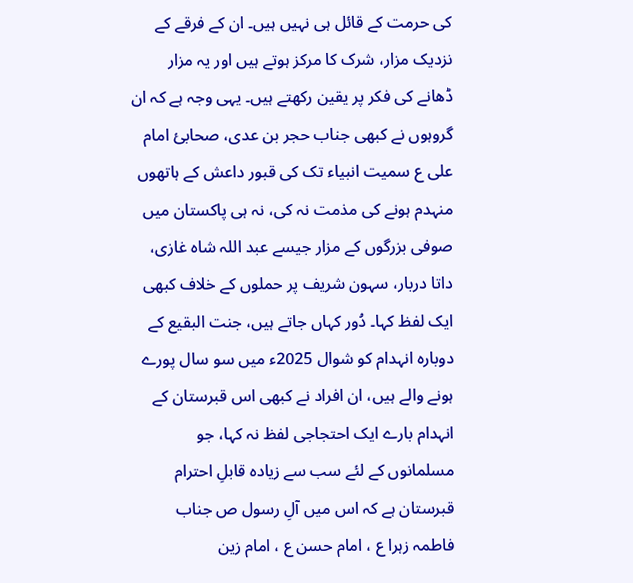کی حرمت کے قائل ہی نہیں ہیں۔ ان کے فرقے کے نزدیک مزار، شرک کا مرکز ہوتے ہیں اور یہ مزار ڈھانے کی فکر پر یقین رکھتے ہیں۔ یہی وجہ ہے کہ ان گروہوں نے کبھی جناب حجر بن عدی، صحابئ امام علی ع سمیت انبیاء تک کی قبور داعش کے ہاتھوں منہدم ہونے کی مذمت نہ کی، نہ ہی پاکستان میں صوفی بزرگوں کے مزار جیسے عبد اللہ شاہ غازی، داتا دربار، سہون شریف پر حملوں کے خلاف کبھی ایک لفظ کہا۔ دُور کہاں جاتے ہیں، جنت البقیع کے دوبارہ انہدام کو شوال 2025ء میں سو سال پورے ہونے والے ہیں، ان افراد نے کبھی اس قبرستان کے انہدام بارے ایک احتجاجی لفظ نہ کہا، جو مسلمانوں کے لئے سب سے زیادہ قابلِ احترام قبرستان ہے کہ اس میں آلِ رسول ص جناب فاطمہ زہرا ع ، امام حسن ع ، امام زین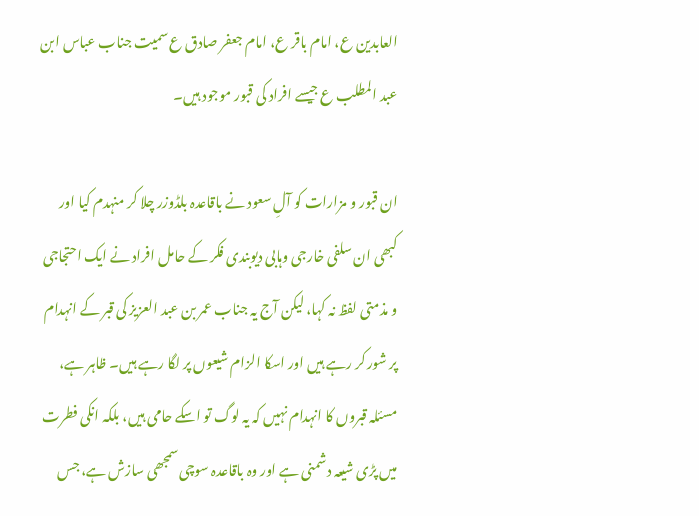العابدین ع، امام باقر ع، امام جعفر صادق ع سمیت جناب عباس ابن عبد المطلب ع جیسے افراد کی قبور موجود ہیں۔

ان قبور و مزارات کو آلِ سعود نے باقاعدہ بلڈوزر چلا کر منہدم کیا اور کبھی ان سلفی خارجی وہابی دیوبندی فکر کے حامل افراد نے ایک احتجاجی و مذمتی لفظ نہ کہا، لیکن آج یہ جناب عمر بن عبد العزیز کی قبر کے انہدام پر شور کر رہے ہیں اور اسکا الزام شیعوں پر لگا رہے ہیں۔ ظاہر ہے، مسئلہ قبروں کا انہدام نہیں کہ یہ لوگ تو اسکے حامی ہیں، بلکہ انکی فطرت میں پڑی شیعہ دشمنی ہے اور وہ باقاعدہ سوچی سمجھی سازش ہے، جس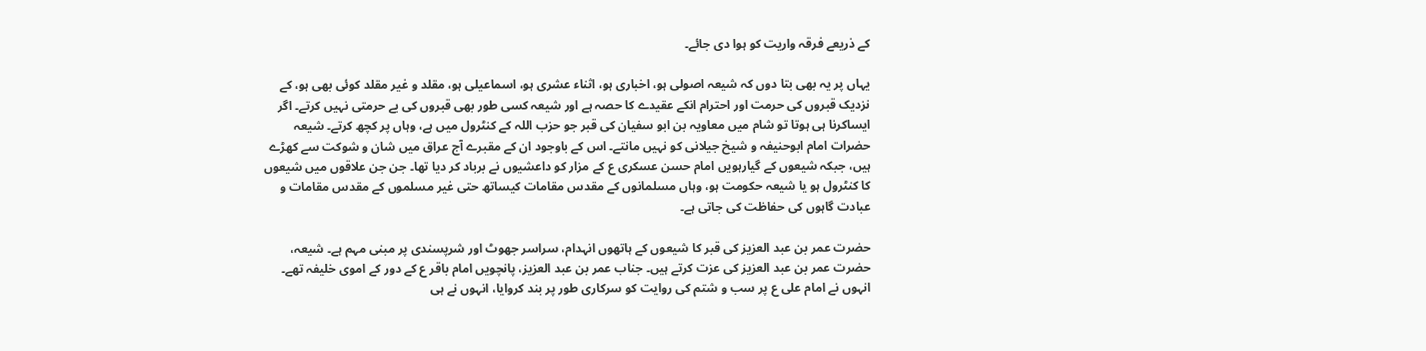کے ذریعے فرقہ واریت کو ہوا دی جائے۔

یہاں پر یہ بھی بتا دوں کہ شیعہ اصولی ہو، اخباری ہو، اثناء عشری ہو، اسماعیلی ہو، مقلد و غیر مقلد کوئی بھی ہو، کے نزدیک قبروں کی حرمت اور احترام انکے عقیدے کا حصہ ہے اور شیعہ کسی طور بھی قبروں کی بے حرمتی نہیں کرتے۔ اگر ایساکرنا ہی ہوتا تو شام میں معاویہ بن ابو سفیان کی قبر جو حزب اللہ کے کنٹرول میں ہے، وہاں پر کچھ کرتے۔ شیعہ حضرات امام ابوحنیفہ و شیخ جیلانی کو نہیں مانتے۔ اس کے باوجود ان کے مقبرے آج عراق میں شان و شوکت سے کھڑے ہیں، جبکہ شیعوں کے گیارہویں امام حسن عسکری ع کے مزار کو داعشیوں نے برباد کر دیا تھا۔ جن جن علاقوں میں شیعوں کا کنٹرول ہو یا شیعہ حکومت ہو، وہاں مسلمانوں کے مقدس مقامات کیساتھ حتی غیر مسلموں کے مقدس مقامات و عبادت گاہوں کی حفاظت کی جاتی ہے۔

حضرت عمر بن عبد العزیز کی قبر کا شیعوں کے ہاتھوں انہدام، سراسر جھوٹ اور شرپسندی پر مبنی مہم ہے۔ شیعہ، حضرت عمر بن عبد العزیز کی عزت کرتے ہیں۔ جناب عمر بن عبد العزیز، پانچویں امام باقر ع کے دور کے اموی خلیفہ تھے۔ انہوں نے امام علی ع پر سب و شتم کی روایت کو سرکاری طور پر بند کروایا، انہوں نے ہی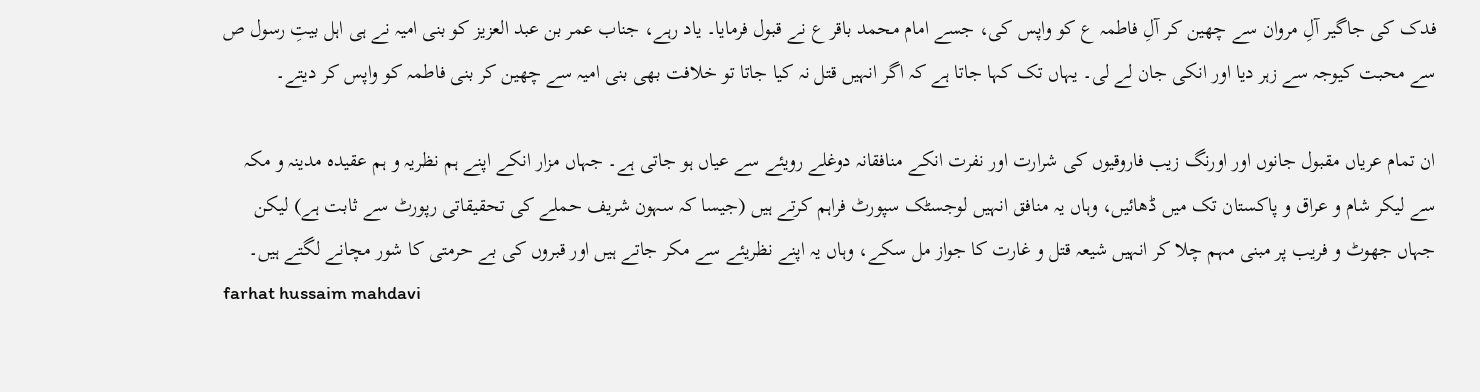فدک کی جاگیر آلِ مروان سے چھین کر آلِ فاطمہ ع کو واپس کی، جسے امام محمد باقر ع نے قبول فرمایا۔ یاد رہے، جناب عمر بن عبد العزیز کو بنی امیہ نے ہی اہل بیتِ رسول ص سے محبت کیوجہ سے زہر دیا اور انکی جان لے لی۔ یہاں تک کہا جاتا ہے کہ اگر انہیں قتل نہ کیا جاتا تو خلافت بھی بنی امیہ سے چھین کر بنی فاطمہ کو واپس کر دیتے۔

ان تمام عریاں مقبول جانوں اور اورنگ زیب فاروقیوں کی شرارت اور نفرت انکے منافقانہ دوغلے رویئے سے عیاں ہو جاتی ہے۔ جہاں مزار انکے اپنے ہم نظریہ و ہم عقیدہ مدینہ و مکہ سے لیکر شام و عراق و پاکستان تک میں ڈھائیں، وہاں یہ منافق انہیں لوجسٹک سپورٹ فراہم کرتے ہیں (جیسا کہ سہون شریف حملے کی تحقیقاتی رپورٹ سے ثابت ہے) لیکن جہاں جھوٹ و فریب پر مبنی مہم چلا کر انہیں شیعہ قتل و غارت کا جواز مل سکے، وہاں یہ اپنے نظریئے سے مکر جاتے ہیں اور قبروں کی بے حرمتی کا شور مچانے لگتے ہیں۔
farhat hussaim mahdavi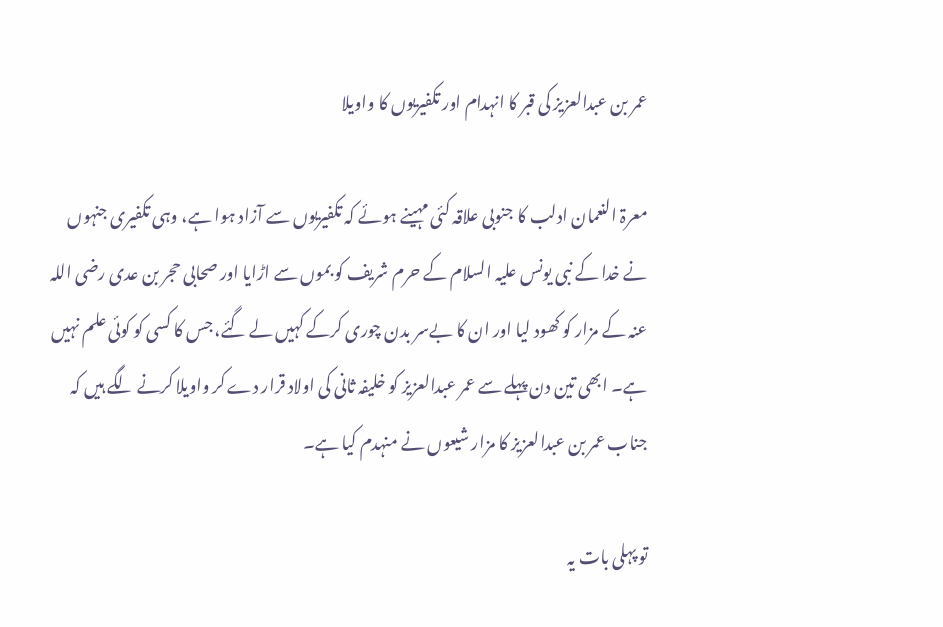عمر بن عبدالعزیز کی قبر کا انہدام اور تکفیریوں کا واویلا

معرۃ النعمان ادلب کا جنوبی علاقہ کئی مہینے ہوئے کہ تکفیریوں سے آزاد ہوا ہے، وہی تکفیری جنہوں نے خدا کے نبی یونس علیہ السلام کے حرم شریف کو بموں سے اڑایا اور صحابی حجر بن عدی رضی اللہ عنہ کے مزار کو کھود لیا اور ان کا بےسر بدن چوری کرکے کہیں لے گئے، جس کا کسی کو کوئی علم نہیں ہے۔ ابھی تین دن پہلے سے عمر عبدالعزیز کو خلیفہ ثانی کی اولاد قرار دے کر واویلا کرنے لگے ہیں کہ جناب عمر بن عبدالعزیز کا مزار شیعوں نے منہدم کیا ہے۔

تو پہلی بات یہ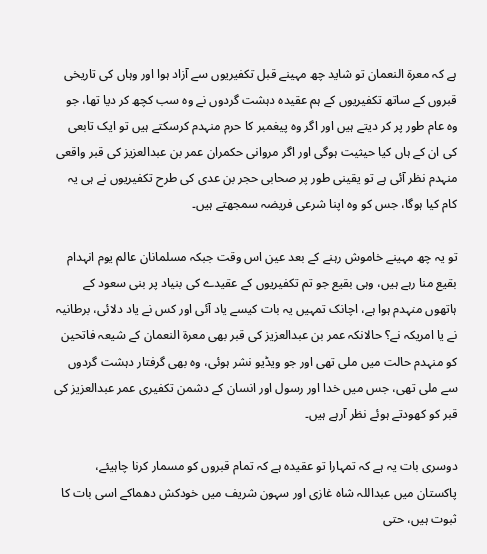ہے کہ معرۃ النعمان تو شاید چھ مہینے قبل تکفیریوں سے آزاد ہوا اور وہاں کی تاریخی قبروں کے ساتھ تکفیریوں کے ہم عقیدہ دہشت گردوں نے وہ سب کچھ کر دیا تھا، جو وہ عام طور پر کر دیتے ہیں اور اگر وہ پیغمبر کا حرم منہدم کرسکتے ہیں تو ایک تابعی کی ان کے ہاں کیا حیثیت ہوگی اور اگر مروانی حکمران عمر بن عبدالعزیز کی قبر واقعی منہدم نظر آئی ہے تو یقینی طور پر صحابی حجر بن عدی کی طرح تکفیریوں نے ہی یہ کام کیا ہوگا، جس کو وہ اپنا شرعی فریضہ سمجھتے ہیں۔

تو یہ چھ مہینے خاموش رہنے کے بعد عین اس وقت جبکہ مسلمانان عالم یوم انہدام بقیع منا رہے ہیں، وہی بقیع جو تم تکفیریوں کے عقیدے کی بنیاد پر بنی سعود کے ہاتھوں منہدم ہوا ہے، اچانک تمہیں یہ بات کیسے ياد آئی اور کس نے یاد دلائی، برطانیہ نے یا امریکہ نے؟ حالانکہ عمر بن عبدالعزیز کی قبر بھی معرۃ النعمان کے شیعہ فاتحین کو منہدم حالت میں ملی تھی اور جو ویڈیو نشر ہوئی، وہ بھی گرفتار دہشت گردوں سے ملی تھی، جس میں خدا اور رسول اور انسان کے دشمن تکفیری عمر عبدالعزیز کی قبر کو کھودتے ہوئے نظر آرہے ہیں۔

دوسری بات یہ ہے کہ تمہارا تو عقیدہ ہے کہ تمام قبروں کو مسمار کرنا چاہیئے، پاکستان میں عبداللہ شاہ غازی اور سہون شریف میں خودکش دھماکے اسی بات کا ثبوت ہیں، حتی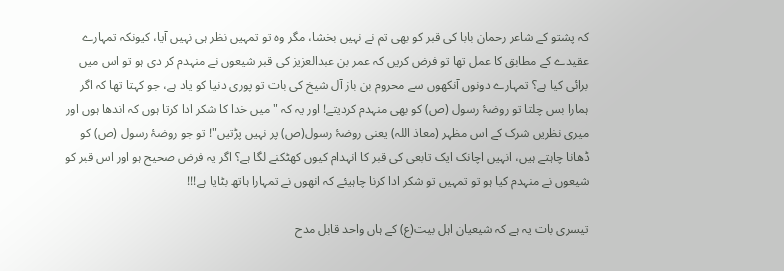کہ پشتو کے شاعر رحمان بابا کی قبر کو بھی تم نے نہیں بخشا، مگر وہ تو تمہیں نظر ہی نہیں آیا، کیونکہ تمہارے عقیدے کے مطابق کا عمل تھا تو فرض کریں کہ عمر بن عبدالعزیز کی قبر شیعوں نے منہدم کر دی ہو تو اس میں برائی کیا ہے؟ تمہارے دونوں آنکھوں سے محروم بن باز آل شیخ کی بات تو پوری دنیا کو یاد ہے، جو کہتا تھا کہ اگر ہمارا بس چلتا تو روضۂ رسول (ص) کو بھی منہدم کردیتے! اور یہ کہ "میں خدا کا شکر ادا کرتا ہوں کہ اندھا ہوں اور میری نظریں شرک کے اس مظہر (معاذ اللہ) یعنی روضۂ رسول(ص) پر نہیں پڑتیں"! تو جو روضۂ رسول (ص) کو ڈھانا چاہتے ہیں، انہیں اچانک ایک تابعی کی قبر کا انہدام کیوں کھٹکنے لگا ہے؟ اگر یہ فرض صحیح ہو اور اس قبر کو شیعوں نے منہدم کیا ہو تو تمہیں تو شکر ادا کرنا چاہیئے کہ انھوں نے تمہارا ہاتھ بٹایا ہے!!!

تیسری بات یہ ہے کہ شیعیان اہل بیت(ع) کے ہاں واحد قابل مدح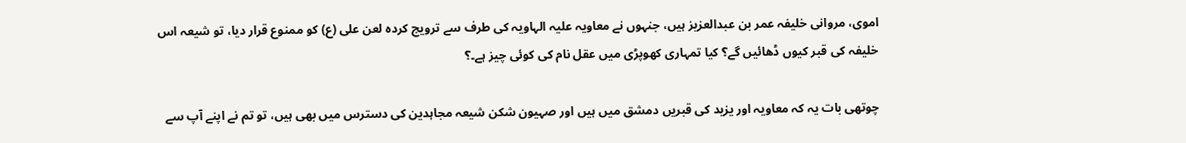اموی، مروانی خلیفہ عمر بن عبدالعزیز ہیں، جنہوں نے معاویہ علیہ الہاویہ کی طرف سے ترویج کردہ لعن علی (ع) کو ممنوع قرار دیا، تو شیعہ اس خلیفہ کی قبر کیوں ڈھائیں گے؟ کیا تمہاری کھوپڑی میں عقل نام کی کوئی چیز ہے۔؟

چوتھی بات یہ کہ معاویہ اور یزید کی قبریں دمشق میں ہیں اور صہیون شکن شیعہ مجاہدین کی دسترس میں بھی ہیں، تو تم نے اپنے آپ سے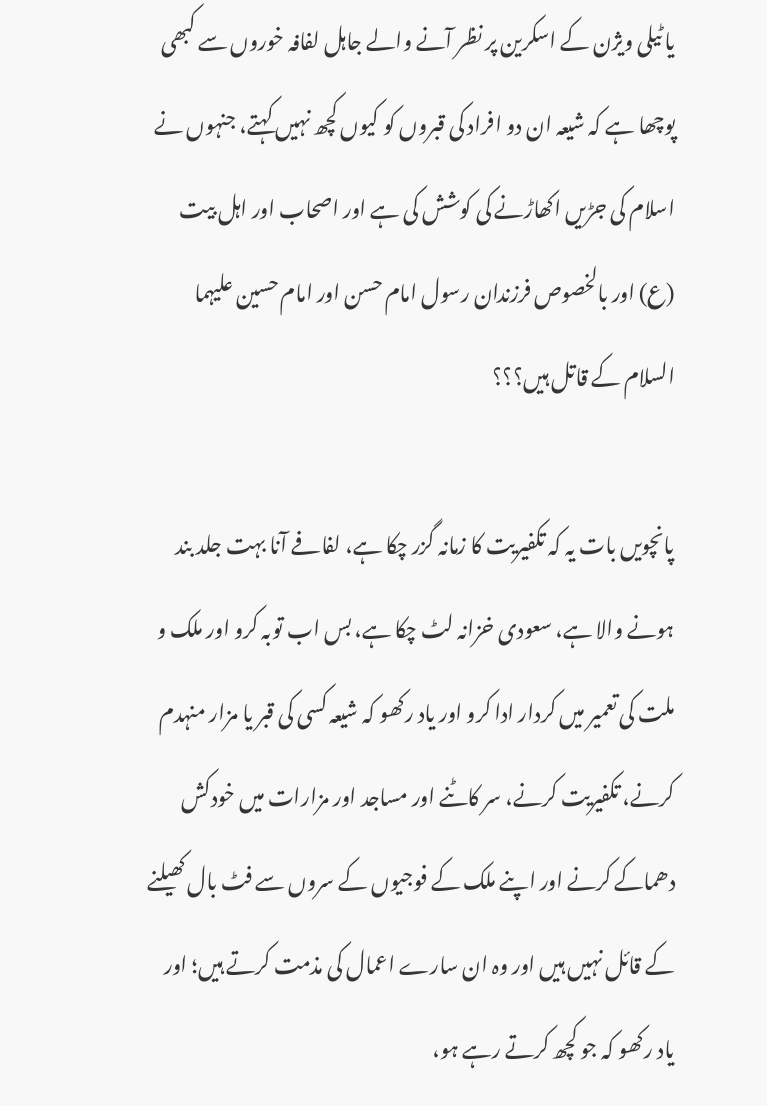یا ٹیلی ویژن کے اسکرین پر نظر آنے والے جاہل لفافہ خوروں سے کبھی پوچھا ہے کہ شیعہ ان دو افراد کی قبروں کو کیوں کچھ نہیں کہتے، جنہوں نے اسلام کی جڑیں اکھاڑنے کی کوشش کی ہے اور اصحاب اور اہل بیت (ع) اور بالخصوص فرزندان رسول امام حسن اور امام حسین علیہما السلام کے قاتل ہیں؟؟؟

پانچویں بات یہ کہ تکفیریت کا زمانہ گزر چکا ہے، لفافے آنا بہت جلد بند ہونے والا ہے، سعودی خزانہ لٹ چکا ہے، بس اب توبہ کرو اور ملک و ملت کی تعمیر میں کردار ادا کرو اور یاد رکھو کہ شیعہ کسی کی قبر یا مزار منہدم کرنے، تکفیریت کرنے، سر کاٹنے اور مساجد اور مزارات میں خودکش دھماکے کرنے اور اپنے ملک کے فوجیوں کے سروں سے فٹ بال کھیلنے کے قائل نہیں ہیں اور وہ ان سارے اعمال کی مذمت کرتے ہیں؛ اور یاد رکھو کہ جو کچھ کرتے رہے ہو،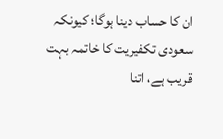ان کا حساب دینا ہوگا؛ کیونکہ سعودی تکفیریت کا خاتمہ بہت قریب ہے، اتنا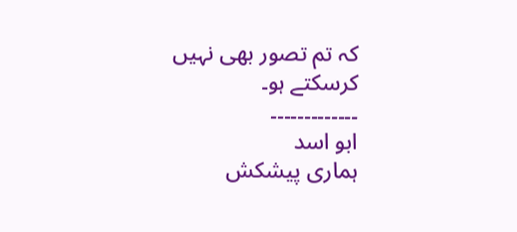کہ تم تصور بھی نہیں کرسکتے ہو۔
۔۔۔۔۔۔۔۔۔۔۔۔۔
ابو اسد
ہماری پیشکش